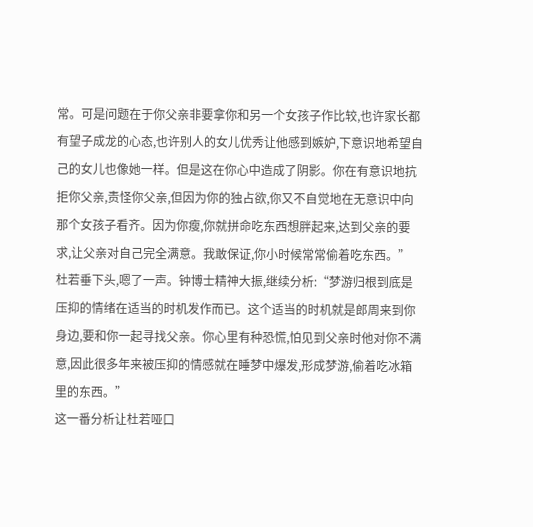常。可是问题在于你父亲非要拿你和另一个女孩子作比较,也许家长都有望子成龙的心态,也许别人的女儿优秀让他感到嫉妒,下意识地希望自己的女儿也像她一样。但是这在你心中造成了阴影。你在有意识地抗拒你父亲,责怪你父亲,但因为你的独占欲,你又不自觉地在无意识中向那个女孩子看齐。因为你瘦,你就拼命吃东西想胖起来,达到父亲的要求,让父亲对自己完全满意。我敢保证,你小时候常常偷着吃东西。”
杜若垂下头,嗯了一声。钟博士精神大振,继续分析:“梦游归根到底是压抑的情绪在适当的时机发作而已。这个适当的时机就是郎周来到你身边,要和你一起寻找父亲。你心里有种恐慌,怕见到父亲时他对你不满意,因此很多年来被压抑的情感就在睡梦中爆发,形成梦游,偷着吃冰箱里的东西。”
这一番分析让杜若哑口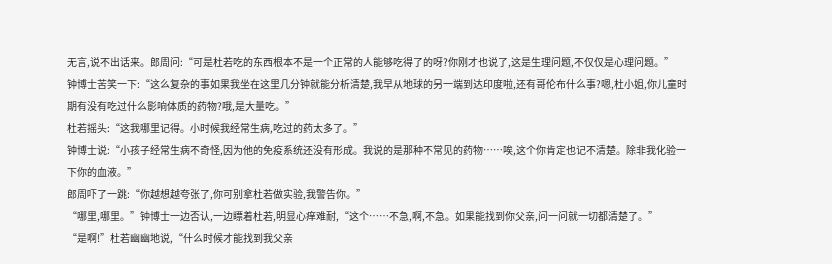无言,说不出话来。郎周问:“可是杜若吃的东西根本不是一个正常的人能够吃得了的呀?你刚才也说了,这是生理问题,不仅仅是心理问题。”
钟博士苦笑一下:“这么复杂的事如果我坐在这里几分钟就能分析清楚,我早从地球的另一端到达印度啦,还有哥伦布什么事?嗯,杜小姐,你儿童时期有没有吃过什么影响体质的药物?哦,是大量吃。”
杜若摇头:“这我哪里记得。小时候我经常生病,吃过的药太多了。”
钟博士说:“小孩子经常生病不奇怪,因为他的免疫系统还没有形成。我说的是那种不常见的药物……唉,这个你肯定也记不清楚。除非我化验一下你的血液。”
郎周吓了一跳:“你越想越夸张了,你可别拿杜若做实验,我警告你。”
“哪里,哪里。”钟博士一边否认,一边瞟着杜若,明显心痒难耐,“这个……不急,啊,不急。如果能找到你父亲,问一问就一切都清楚了。”
“是啊!”杜若幽幽地说,“什么时候才能找到我父亲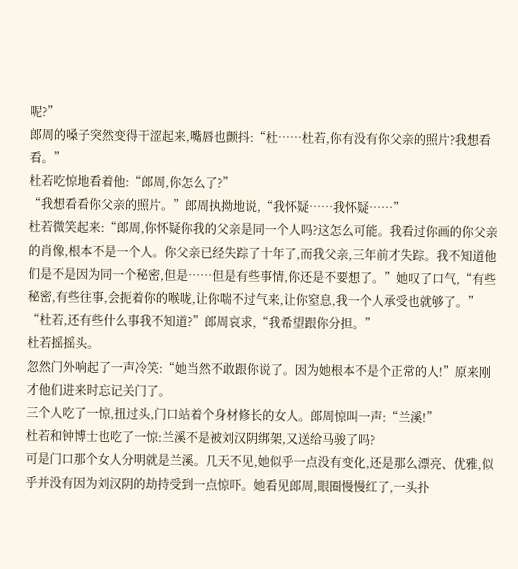呢?”
郎周的嗓子突然变得干涩起来,嘴唇也颤抖:“杜……杜若,你有没有你父亲的照片?我想看看。”
杜若吃惊地看着他:“郎周,你怎么了?”
“我想看看你父亲的照片。”郎周执拗地说,“我怀疑……我怀疑……”
杜若微笑起来:“郎周,你怀疑你我的父亲是同一个人吗?这怎么可能。我看过你画的你父亲的肖像,根本不是一个人。你父亲已经失踪了十年了,而我父亲,三年前才失踪。我不知道他们是不是因为同一个秘密,但是……但是有些事情,你还是不要想了。”她叹了口气,“有些秘密,有些往事,会扼着你的喉咙,让你喘不过气来,让你窒息,我一个人承受也就够了。”
“杜若,还有些什么事我不知道?”郎周哀求,“我希望跟你分担。”
杜若摇摇头。
忽然门外响起了一声冷笑:“她当然不敢跟你说了。因为她根本不是个正常的人!”原来刚才他们进来时忘记关门了。
三个人吃了一惊,扭过头,门口站着个身材修长的女人。郎周惊叫一声:“兰溪!”
杜若和钟博士也吃了一惊:兰溪不是被刘汉阴绑架,又送给马骏了吗?
可是门口那个女人分明就是兰溪。几天不见,她似乎一点没有变化,还是那么漂亮、优雅,似乎并没有因为刘汉阴的劫持受到一点惊吓。她看见郎周,眼圈慢慢红了,一头扑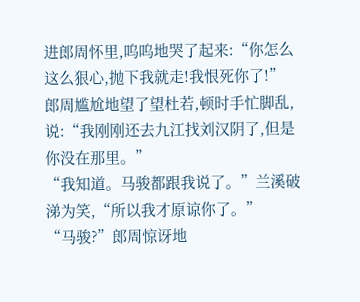进郎周怀里,呜呜地哭了起来:“你怎么这么狠心,抛下我就走!我恨死你了!”
郎周尴尬地望了望杜若,顿时手忙脚乱,说:“我刚刚还去九江找刘汉阴了,但是你没在那里。”
“我知道。马骏都跟我说了。”兰溪破涕为笑,“所以我才原谅你了。”
“马骏?”郎周惊讶地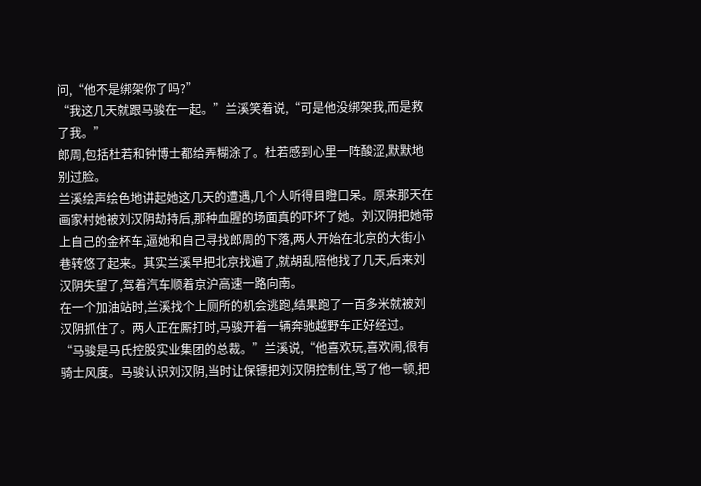问,“他不是绑架你了吗?”
“我这几天就跟马骏在一起。”兰溪笑着说,“可是他没绑架我,而是救了我。”
郎周,包括杜若和钟博士都给弄糊涂了。杜若感到心里一阵酸涩,默默地别过脸。
兰溪绘声绘色地讲起她这几天的遭遇,几个人听得目瞪口呆。原来那天在画家村她被刘汉阴劫持后,那种血腥的场面真的吓坏了她。刘汉阴把她带上自己的金杯车,逼她和自己寻找郎周的下落,两人开始在北京的大街小巷转悠了起来。其实兰溪早把北京找遍了,就胡乱陪他找了几天,后来刘汉阴失望了,驾着汽车顺着京沪高速一路向南。
在一个加油站时,兰溪找个上厕所的机会逃跑,结果跑了一百多米就被刘汉阴抓住了。两人正在厮打时,马骏开着一辆奔驰越野车正好经过。
“马骏是马氏控股实业集团的总裁。”兰溪说,“他喜欢玩,喜欢闹,很有骑士风度。马骏认识刘汉阴,当时让保镖把刘汉阴控制住,骂了他一顿,把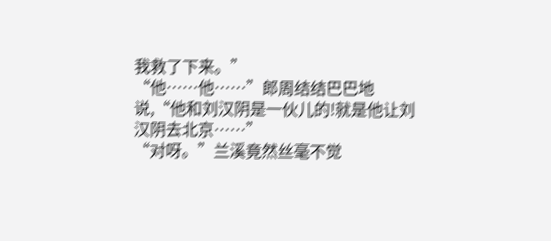我救了下来。”
“他……他……”郎周结结巴巴地说,“他和刘汉阴是一伙儿的!就是他让刘汉阴去北京……”
“对呀。”兰溪竟然丝毫不觉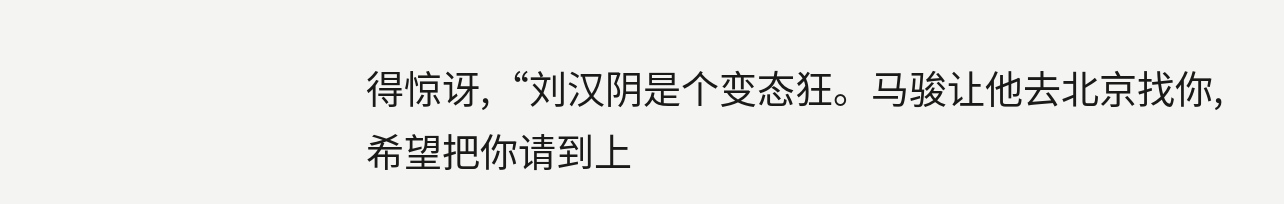得惊讶,“刘汉阴是个变态狂。马骏让他去北京找你,希望把你请到上